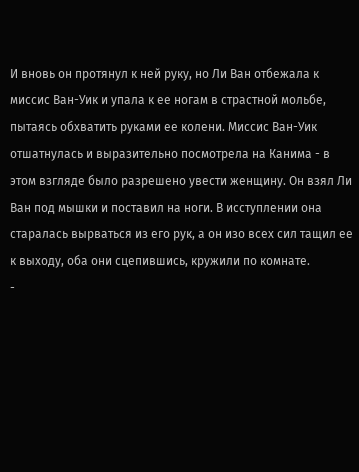И вновь он протянул к ней руку, но Ли Ван отбежала к миссис Ван-Уик и упала к ее ногам в страстной мольбе, пытаясь обхватить руками ее колени. Миссис Ван-Уик отшатнулась и выразительно посмотрела на Канима - в этом взгляде было разрешено увести женщину. Он взял Ли Ван под мышки и поставил на ноги. В исступлении она старалась вырваться из его рук, а он изо всех сил тащил ее к выходу, оба они сцепившись, кружили по комнате.
-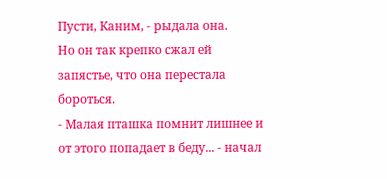Пусти, Каним, - рыдала она.
Но он так крепко сжал ей запястье, что она перестала бороться.
- Малая пташка помнит лишнее и от этого попадает в беду... - начал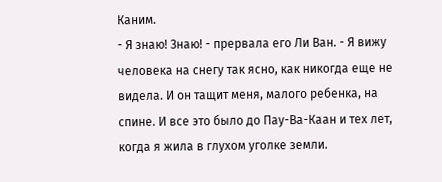Каним.
- Я знаю! Знаю! - прервала его Ли Ван. - Я вижу человека на снегу так ясно, как никогда еще не видела. И он тащит меня, малого ребенка, на спине. И все это было до Пау-Ва-Каан и тех лет, когда я жила в глухом уголке земли.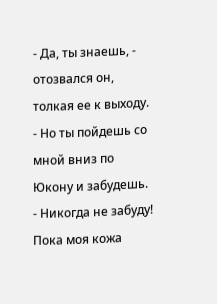- Да, ты знаешь, - отозвался он, толкая ее к выходу. - Но ты пойдешь со мной вниз по Юкону и забудешь.
- Никогда не забуду! Пока моя кожа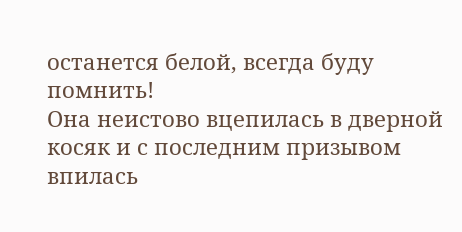останется белой, всегда буду помнить!
Она неистово вцепилась в дверной косяк и с последним призывом впилась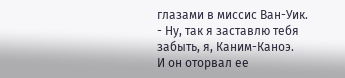глазами в миссис Ван-Уик.
- Ну, так я заставлю тебя забыть, я, Каним-Каноэ.
И он оторвал ее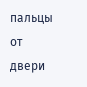пальцы от двери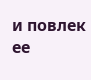и повлек ее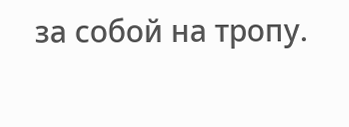за собой на тропу.